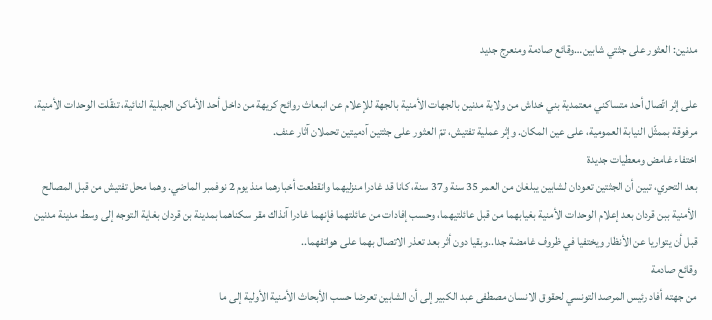مدنين: العثور على جثتي شابين…وقائع صادمة ومنعرج جديد

على إثر اتّصال أحد متساكني معتمدية بني خداش من ولاية مدنين بالجهات الأمنية بالجهة للإعلام عن انبعاث روائح كريهة من داخل أحد الأماكن الجبلية النائية، تنقّلت الوحدات الأمنية، مرفوقة بممثّل النيابة العمومية، على عين المكان. وإثر عملية تفتيش، تمّ العثور على جثتين آدميتين تحملان آثار عنف.
اختفاء غامض ومعطيات جديدة
بعد التحري، تبين أن الجثتين تعودان لشابين يبلغان من العمر 35 سنة و37 سنة، كانا قد غادرا منزليهما وانقطعت أخبارهما منذ يوم 2 نوفمبر الماضي. وهما محل تفتيش من قبل المصالح الأمنية ببن قردان بعد إعلام الوحدات الأمنية بغيابهما من قبل عائلتيهما، وحسب إفادات من عائلتهما فإنهما غادرا آنذاك مقر سكناهما بمدينة بن قردان بغاية التوجه إلى وسط مدينة مدنين قبل أن يتواريا عن الأنظار ويختفيا في ظروف غامضة جدا..وبقيا دون أثر بعد تعذر الاتصال بهما على هواتفهما..
وقائع صادمة
من جهته أفاد رئيس المرصد التونسي لحقوق الانسان مصطفى عبد الكبير إلى أن الشابين تعرضا حسب الأبحاث الأمنية الأولية إلى ما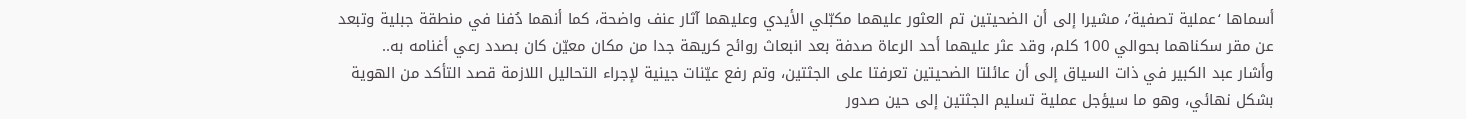أسماها ‘عملية تصفية’، مشيرا إلى أن الضحيتين تم العثور عليهما مكبّلي الأيدي وعليهما آثار عنف واضحة، كما أنهما دُفنا في منطقة جبلية وتبعد عن مقر سكناهما بحوالي 100 كلم، وقد عثر عليهما أحد الرعاة صدفة بعد انبعاث روائح كريهة جدا من مكان معيّن كان بصدد رعي أغنامه به..
وأشار عبد الكبير في ذات السياق إلى أن عائلتا الضحيتين تعرفتا على الجثتين، وتم رفع عيّنات جينية لإجراء التحاليل اللازمة قصد التأكد من الهوية بشكل نهائي، وهو ما سيؤجل عملية تسليم الجثتين إلى حين صدور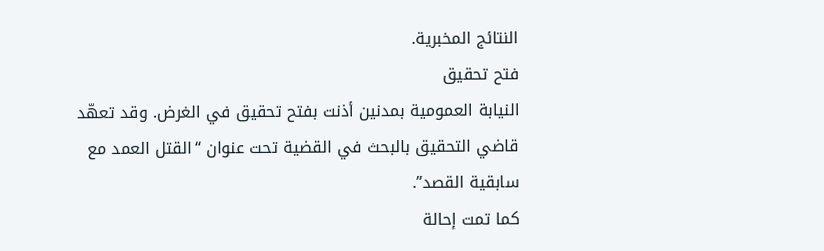النتائج المخبرية.
فتح تحقيق
النيابة العمومية بمدنين أذنت بفتح تحقيق في الغرض. وقد تعهّد قاضي التحقيق بالبحث في القضية تحت عنوان “القتل العمد مع سابقية القصد”.
كما تمت إحالة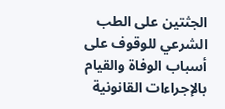الجثتين على الطب الشرعي للوقوف على أسباب الوفاة والقيام بالإجراءات القانونية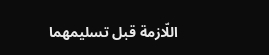اللّازمة قبل تسليمهما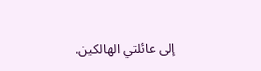إلى عائلتي الهالكين.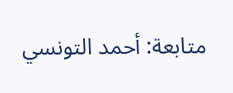متابعة: أحمد التونسي